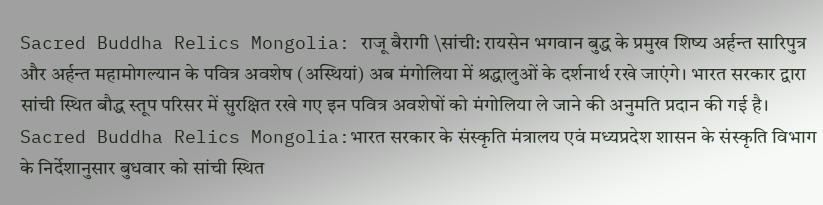Sacred Buddha Relics Mongolia: राजू बैरागी \सांची: रायसेन भगवान बुद्ध के प्रमुख शिष्य अर्हन्त सारिपुत्र और अर्हन्त महामोगल्यान के पवित्र अवशेष (अस्थियां) अब मंगोलिया में श्रद्धालुओं के दर्शनार्थ रखे जाएंगे। भारत सरकार द्वारा सांची स्थित बौद्ध स्तूप परिसर में सुरक्षित रखे गए इन पवित्र अवशेषों को मंगोलिया ले जाने की अनुमति प्रदान की गई है।
Sacred Buddha Relics Mongolia:भारत सरकार के संस्कृति मंत्रालय एवं मध्यप्रदेश शासन के संस्कृति विभाग के निर्देशानुसार बुधवार को सांची स्थित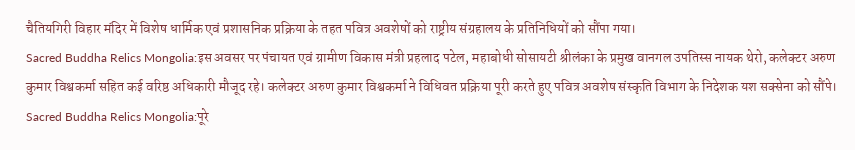चैतियगिरी विहार मंदिर में विशेष धार्मिक एवं प्रशासनिक प्रक्रिया के तहत पवित्र अवशेषों को राष्ट्रीय संग्रहालय के प्रतिनिधियों को सौंपा गया।
Sacred Buddha Relics Mongolia:इस अवसर पर पंचायत एवं ग्रामीण विकास मंत्री प्रहलाद पटेल, महाबोधी सोसायटी श्रीलंका के प्रमुख वानगल उपतिस्स नायक थेरो, कलेक्टर अरुण कुमार विश्वकर्मा सहित कई वरिष्ठ अधिकारी मौजूद रहे। कलेक्टर अरुण कुमार विश्वकर्मा ने विधिवत प्रक्रिया पूरी करते हुए पवित्र अवशेष संस्कृति विभाग के निदेशक यश सक्सेना को सौंपे।
Sacred Buddha Relics Mongolia:पूरे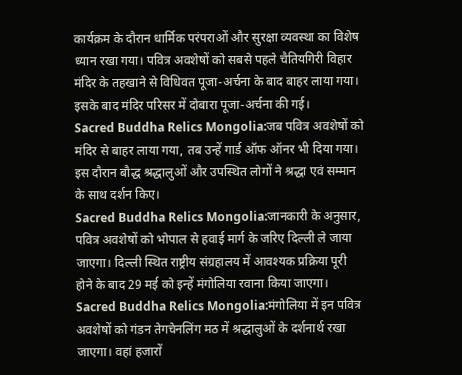कार्यक्रम के दौरान धार्मिक परंपराओं और सुरक्षा व्यवस्था का विशेष ध्यान रखा गया। पवित्र अवशेषों को सबसे पहले चैतियगिरी विहार मंदिर के तहखाने से विधिवत पूजा-अर्चना के बाद बाहर लाया गया। इसके बाद मंदिर परिसर में दोबारा पूजा-अर्चना की गई।
Sacred Buddha Relics Mongolia:जब पवित्र अवशेषों को मंदिर से बाहर लाया गया, तब उन्हें गार्ड ऑफ ऑनर भी दिया गया। इस दौरान बौद्ध श्रद्धालुओं और उपस्थित लोगों ने श्रद्धा एवं सम्मान के साथ दर्शन किए।
Sacred Buddha Relics Mongolia:जानकारी के अनुसार, पवित्र अवशेषों को भोपाल से हवाई मार्ग के जरिए दिल्ली ले जाया जाएगा। दिल्ली स्थित राष्ट्रीय संग्रहालय में आवश्यक प्रक्रिया पूरी होने के बाद 29 मई को इन्हें मंगोलिया रवाना किया जाएगा।
Sacred Buddha Relics Mongolia:मंगोलिया में इन पवित्र अवशेषों को गंडन तेगचेनलिंग मठ में श्रद्धालुओं के दर्शनार्थ रखा जाएगा। वहां हजारों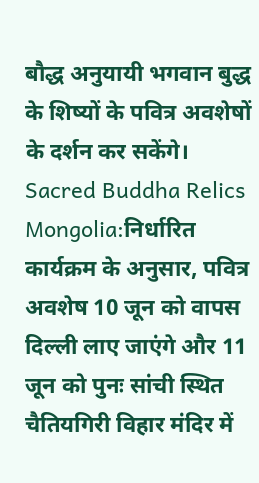बौद्ध अनुयायी भगवान बुद्ध के शिष्यों के पवित्र अवशेषों के दर्शन कर सकेंगे।
Sacred Buddha Relics Mongolia:निर्धारित कार्यक्रम के अनुसार, पवित्र अवशेष 10 जून को वापस दिल्ली लाए जाएंगे और 11 जून को पुनः सांची स्थित चैतियगिरी विहार मंदिर में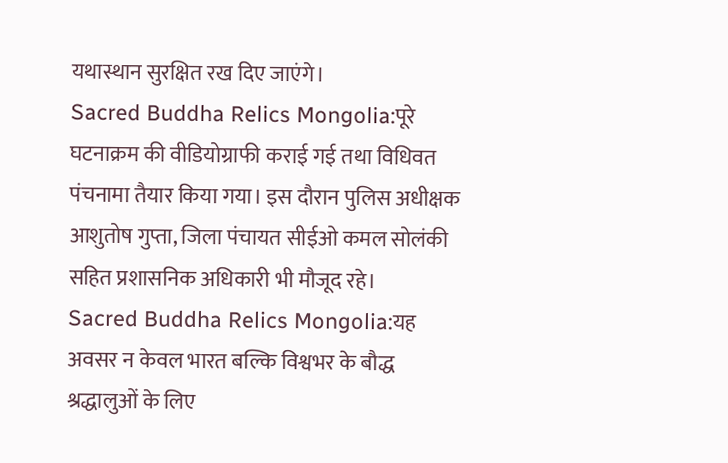यथास्थान सुरक्षित रख दिए जाएंगे।
Sacred Buddha Relics Mongolia:पूरे घटनाक्रम की वीडियोग्राफी कराई गई तथा विधिवत पंचनामा तैयार किया गया। इस दौरान पुलिस अधीक्षक आशुतोष गुप्ता, जिला पंचायत सीईओ कमल सोलंकी सहित प्रशासनिक अधिकारी भी मौजूद रहे।
Sacred Buddha Relics Mongolia:यह अवसर न केवल भारत बल्कि विश्वभर के बौद्ध श्रद्धालुओं के लिए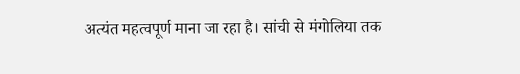अत्यंत महत्वपूर्ण माना जा रहा है। सांची से मंगोलिया तक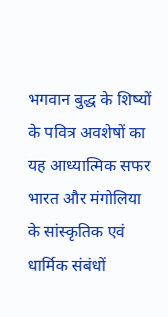भगवान बुद्ध के शिष्यों के पवित्र अवशेषों का यह आध्यात्मिक सफर भारत और मंगोलिया के सांस्कृतिक एवं धार्मिक संबंधों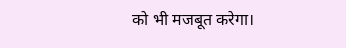को भी मजबूत करेगा।